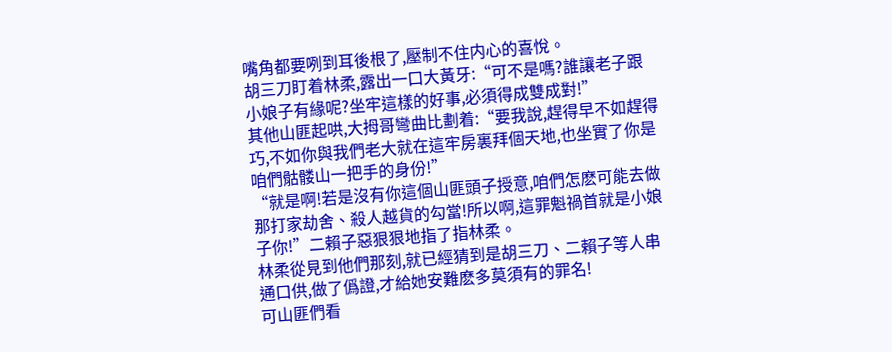嘴角都要咧到耳後根了,壓制不住内心的喜悅。
胡三刀盯着林柔,露出一口大黃牙:“可不是嗎?誰讓老子跟小娘子有緣呢?坐牢這樣的好事,必須得成雙成對!”
其他山匪起哄,大拇哥彎曲比劃着:“要我說,趕得早不如趕得巧,不如你與我們老大就在這牢房裏拜個天地,也坐實了你是咱們骷髅山一把手的身份!”
“就是啊!若是沒有你這個山匪頭子授意,咱們怎麽可能去做那打家劫舍、殺人越貨的勾當!所以啊,這罪魁禍首就是小娘子你!”二賴子惡狠狠地指了指林柔。
林柔從見到他們那刻,就已經猜到是胡三刀、二賴子等人串通口供,做了僞證,才給她安難麽多莫須有的罪名!
可山匪們看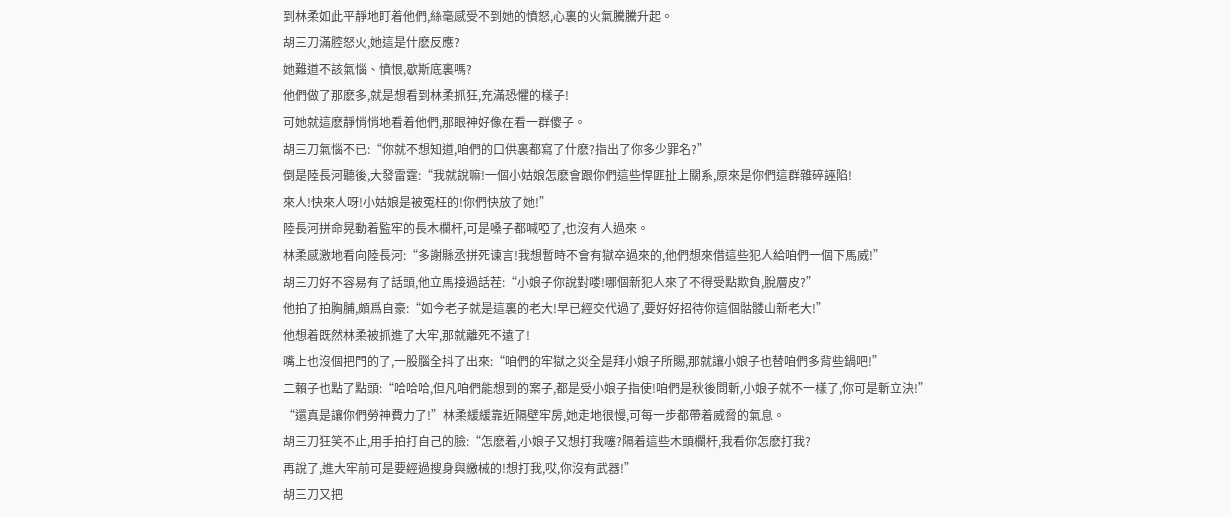到林柔如此平靜地盯着他們,絲毫感受不到她的憤怒,心裏的火氣騰騰升起。
胡三刀滿腔怒火,她這是什麽反應?
她難道不該氣惱、憤恨,歇斯底裏嗎?
他們做了那麽多,就是想看到林柔抓狂,充滿恐懼的樣子!
可她就這麽靜悄悄地看着他們,那眼神好像在看一群傻子。
胡三刀氣惱不已:“你就不想知道,咱們的口供裏都寫了什麽?指出了你多少罪名?”
倒是陸長河聽後,大發雷霆:“我就說嘛!一個小姑娘怎麽會跟你們這些悍匪扯上關系,原來是你們這群雜碎誣陷!
來人!快來人呀!小姑娘是被冤枉的!你們快放了她!”
陸長河拼命晃動着監牢的長木欄杆,可是嗓子都喊啞了,也沒有人過來。
林柔感激地看向陸長河:“多謝縣丞拼死谏言!我想暫時不會有獄卒過來的,他們想來借這些犯人給咱們一個下馬威!”
胡三刀好不容易有了話頭,他立馬接過話茬:“小娘子你說對喽!哪個新犯人來了不得受點欺負,脫層皮?”
他拍了拍胸脯,頗爲自豪:“如今老子就是這裏的老大!早已經交代過了,要好好招待你這個骷髅山新老大!”
他想着既然林柔被抓進了大牢,那就離死不遠了!
嘴上也沒個把門的了,一股腦全抖了出來:“咱們的牢獄之災全是拜小娘子所賜,那就讓小娘子也替咱們多背些鍋吧!”
二賴子也點了點頭:“哈哈哈,但凡咱們能想到的案子,都是受小娘子指使!咱們是秋後問斬,小娘子就不一樣了,你可是斬立決!”
“還真是讓你們勞神費力了!”林柔緩緩靠近隔壁牢房,她走地很慢,可每一步都帶着威脅的氣息。
胡三刀狂笑不止,用手拍打自己的臉:“怎麽着,小娘子又想打我噻?隔着這些木頭欄杆,我看你怎麽打我?
再說了,進大牢前可是要經過搜身與繳械的!想打我,哎,你沒有武器!”
胡三刀又把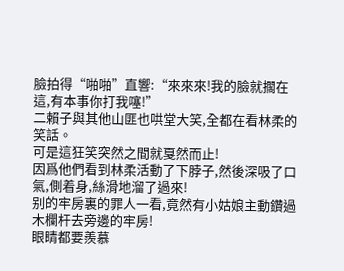臉拍得“啪啪”直響:“來來來!我的臉就擱在這,有本事你打我噻!”
二賴子與其他山匪也哄堂大笑,全都在看林柔的笑話。
可是這狂笑突然之間就戛然而止!
因爲他們看到林柔活動了下脖子,然後深吸了口氣,側着身,絲滑地溜了過來!
别的牢房裏的罪人一看,竟然有小姑娘主動鑽過木欄杆去旁邊的牢房!
眼睛都要羨慕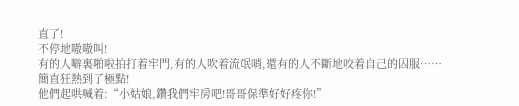直了!
不停地嗷嗷叫!
有的人噼裏啪啦拍打着牢門,有的人吹着流氓哨,還有的人不斷地咬着自己的囚服……
簡直狂熱到了極點!
他們起哄喊着:“小姑娘,鑽我們牢房吧!哥哥保準好好疼你!”